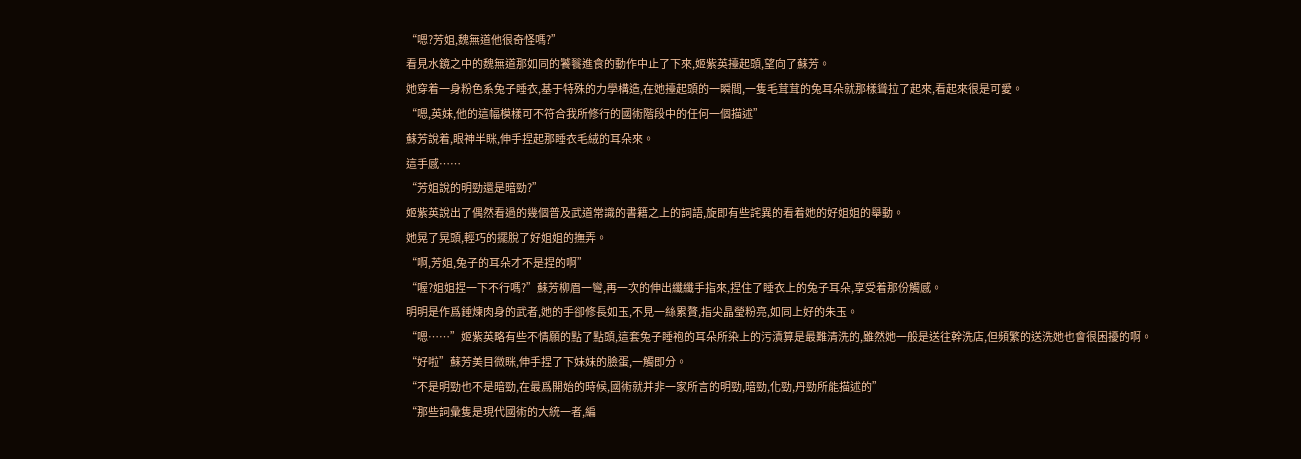“嗯?芳姐,魏無道他很奇怪嗎?”
看見水鏡之中的魏無道那如同的饕餮進食的動作中止了下來,姬紫英擡起頭,望向了蘇芳。
她穿着一身粉色系兔子睡衣,基于特殊的力學構造,在她擡起頭的一瞬間,一隻毛茸茸的兔耳朵就那樣聳拉了起來,看起來很是可愛。
“嗯,英妹,他的這幅模樣可不符合我所修行的國術階段中的任何一個描述”
蘇芳說着,眼神半眯,伸手捏起那睡衣毛絨的耳朵來。
這手感……
“芳姐說的明勁還是暗勁?”
姬紫英說出了偶然看過的幾個普及武道常識的書籍之上的詞語,旋即有些詫異的看着她的好姐姐的舉動。
她晃了晃頭,輕巧的擺脫了好姐姐的撫弄。
“啊,芳姐,兔子的耳朵才不是捏的啊”
“喔?姐姐捏一下不行嗎?”蘇芳柳眉一彎,再一次的伸出纖纖手指來,捏住了睡衣上的兔子耳朵,享受着那份觸感。
明明是作爲錘煉肉身的武者,她的手卻修長如玉,不見一絲累贅,指尖晶瑩粉亮,如同上好的朱玉。
“嗯……”姬紫英略有些不情願的點了點頭,這套兔子睡袍的耳朵所染上的污漬算是最難清洗的,雖然她一般是送往幹洗店,但頻繁的送洗她也會很困擾的啊。
“好啦”蘇芳美目微眯,伸手捏了下妹妹的臉蛋,一觸即分。
“不是明勁也不是暗勁,在最爲開始的時候,國術就并非一家所言的明勁,暗勁,化勁,丹勁所能描述的”
“那些詞彙隻是現代國術的大統一者,編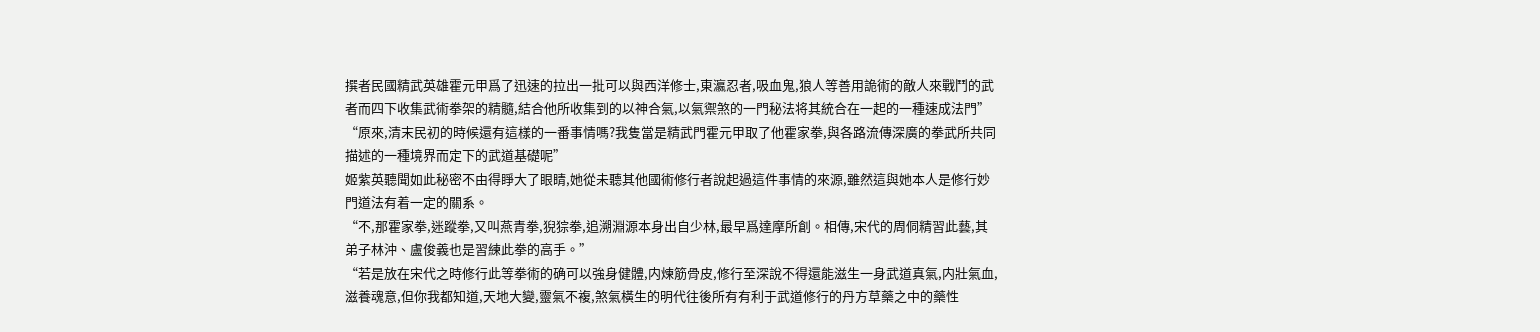撰者民國精武英雄霍元甲爲了迅速的拉出一批可以與西洋修士,東瀛忍者,吸血鬼,狼人等善用詭術的敵人來戰鬥的武者而四下收集武術拳架的精髓,結合他所收集到的以神合氣,以氣禦煞的一門秘法将其統合在一起的一種速成法門”
“原來,清末民初的時候還有這樣的一番事情嗎?我隻當是精武門霍元甲取了他霍家拳,與各路流傳深廣的拳武所共同描述的一種境界而定下的武道基礎呢”
姬紫英聽聞如此秘密不由得睜大了眼睛,她從未聽其他國術修行者說起過這件事情的來源,雖然這與她本人是修行妙門道法有着一定的關系。
“不,那霍家拳,迷蹤拳,又叫燕青拳,猊猔拳,追溯淵源本身出自少林,最早爲達摩所創。相傳,宋代的周侗精習此藝,其弟子林沖、盧俊義也是習練此拳的高手。”
“若是放在宋代之時修行此等拳術的确可以強身健體,内煉筋骨皮,修行至深說不得還能滋生一身武道真氣,内壯氣血,滋養魂意,但你我都知道,天地大變,靈氣不複,煞氣橫生的明代往後所有有利于武道修行的丹方草藥之中的藥性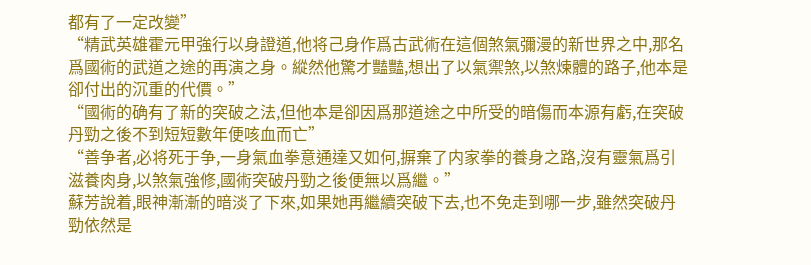都有了一定改變”
“精武英雄霍元甲強行以身證道,他将己身作爲古武術在這個煞氣彌漫的新世界之中,那名爲國術的武道之途的再演之身。縱然他驚才豔豔,想出了以氣禦煞,以煞煉體的路子,他本是卻付出的沉重的代價。”
“國術的确有了新的突破之法,但他本是卻因爲那道途之中所受的暗傷而本源有虧,在突破丹勁之後不到短短數年便咳血而亡”
“善争者,必将死于争,一身氣血拳意通達又如何,摒棄了内家拳的養身之路,沒有靈氣爲引滋養肉身,以煞氣強修,國術突破丹勁之後便無以爲繼。”
蘇芳說着,眼神漸漸的暗淡了下來,如果她再繼續突破下去,也不免走到哪一步,雖然突破丹勁依然是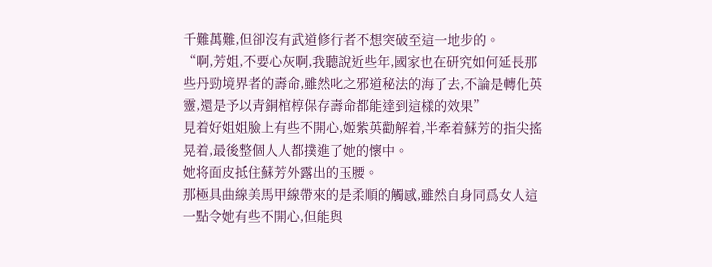千難萬難,但卻沒有武道修行者不想突破至這一地步的。
“啊,芳姐,不要心灰啊,我聽說近些年,國家也在研究如何延長那些丹勁境界者的壽命,雖然叱之邪道秘法的海了去,不論是轉化英靈,還是予以青銅棺椁保存壽命都能達到這樣的效果”
見着好姐姐臉上有些不開心,姬紫英勸解着,半牽着蘇芳的指尖搖晃着,最後整個人人都撲進了她的懷中。
她将面皮抵住蘇芳外露出的玉腰。
那極具曲線美馬甲線帶來的是柔順的觸感,雖然自身同爲女人這一點令她有些不開心,但能與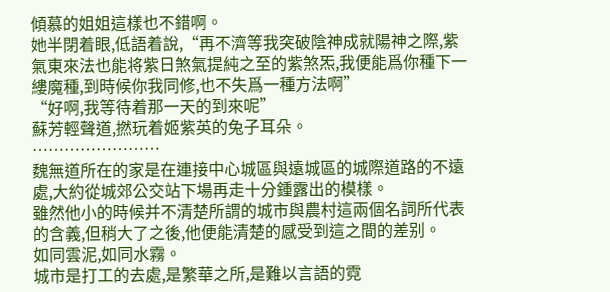傾慕的姐姐這樣也不錯啊。
她半閉着眼,低語着說,“再不濟等我突破陰神成就陽神之際,紫氣東來法也能将紫日煞氣提純之至的紫煞炁,我便能爲你種下一縷魔種,到時候你我同修,也不失爲一種方法啊”
“好啊,我等待着那一天的到來呢”
蘇芳輕聲道,撚玩着姬紫英的兔子耳朵。
……………………
魏無道所在的家是在連接中心城區與遠城區的城際道路的不遠處,大約從城郊公交站下場再走十分鍾露出的模樣。
雖然他小的時候并不清楚所謂的城市與農村這兩個名詞所代表的含義,但稍大了之後,他便能清楚的感受到這之間的差别。
如同雲泥,如同水霧。
城市是打工的去處,是繁華之所,是難以言語的霓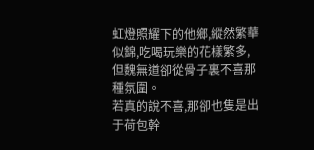虹燈照耀下的他鄉,縱然繁華似錦,吃喝玩樂的花樣繁多,但魏無道卻從骨子裏不喜那種氛圍。
若真的說不喜,那卻也隻是出于荷包幹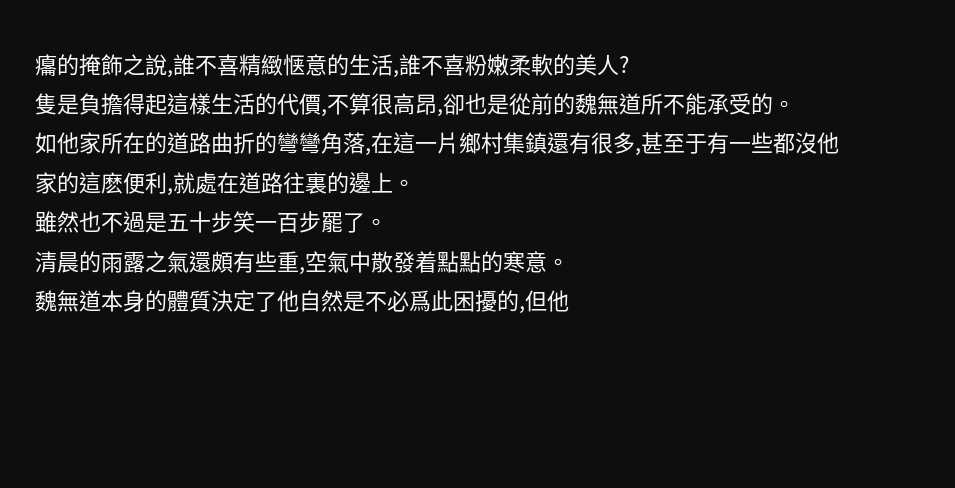癟的掩飾之說,誰不喜精緻惬意的生活,誰不喜粉嫩柔軟的美人?
隻是負擔得起這樣生活的代價,不算很高昂,卻也是從前的魏無道所不能承受的。
如他家所在的道路曲折的彎彎角落,在這一片鄉村集鎮還有很多,甚至于有一些都沒他家的這麽便利,就處在道路往裏的邊上。
雖然也不過是五十步笑一百步罷了。
清晨的雨露之氣還頗有些重,空氣中散發着點點的寒意。
魏無道本身的體質決定了他自然是不必爲此困擾的,但他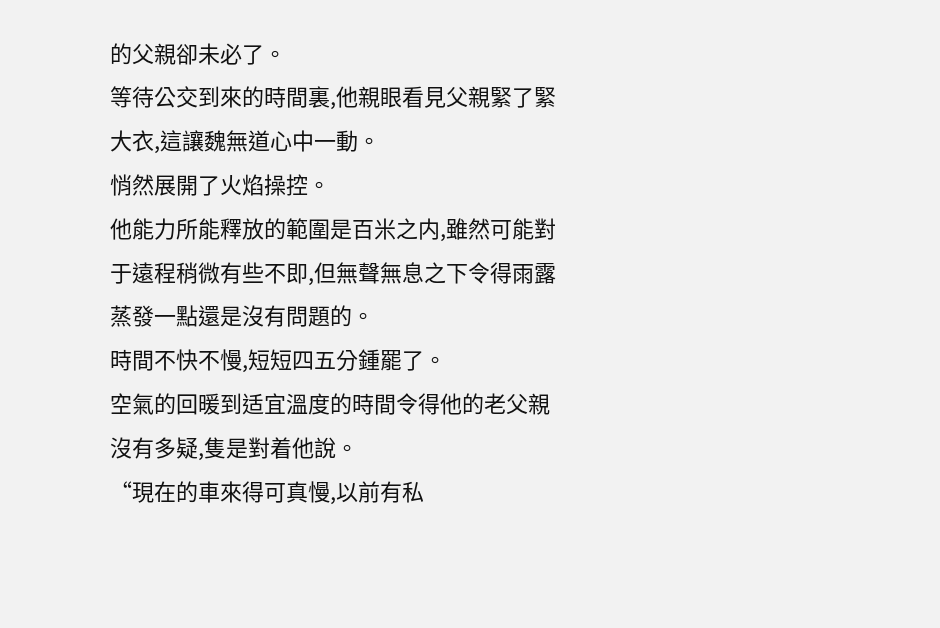的父親卻未必了。
等待公交到來的時間裏,他親眼看見父親緊了緊大衣,這讓魏無道心中一動。
悄然展開了火焰操控。
他能力所能釋放的範圍是百米之内,雖然可能對于遠程稍微有些不即,但無聲無息之下令得雨露蒸發一點還是沒有問題的。
時間不快不慢,短短四五分鍾罷了。
空氣的回暖到适宜溫度的時間令得他的老父親沒有多疑,隻是對着他說。
“現在的車來得可真慢,以前有私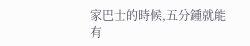家巴士的時候,五分鍾就能有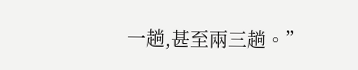一趟,甚至兩三趟。”